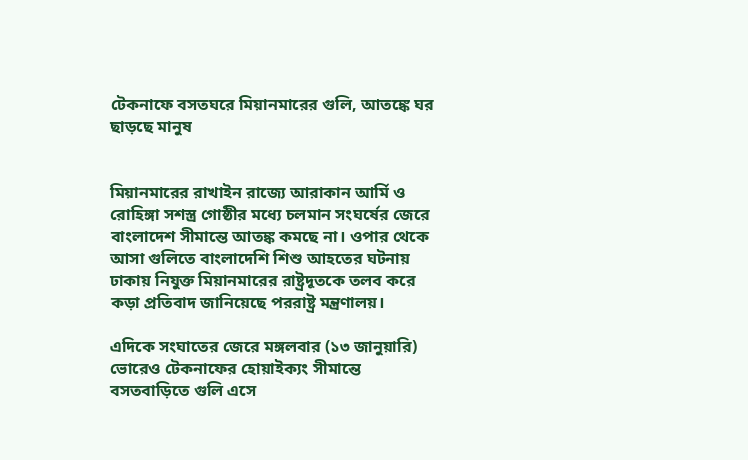টেকনাফে বসতঘরে মিয়ানমারের গুলি, আতঙ্কে ঘর ছাড়ছে মানুষ


মিয়ানমারের রাখাইন রাজ্যে আরাকান আর্মি ও রোহিঙ্গা সশস্ত্র গোষ্ঠীর মধ্যে চলমান সংঘর্ষের জেরে বাংলাদেশ সীমান্তে আতঙ্ক কমছে না। ওপার থেকে আসা গুলিতে বাংলাদেশি শিশু আহতের ঘটনায় ঢাকায় নিযুক্ত মিয়ানমারের রাষ্ট্রদূতকে তলব করে কড়া প্রতিবাদ জানিয়েছে পররাষ্ট্র মন্ত্রণালয়।

এদিকে সংঘাতের জেরে মঙ্গলবার (১৩ জানুয়ারি) ভোরেও টেকনাফের হোয়াইক্যং সীমান্তে বসতবাড়িতে গুলি এসে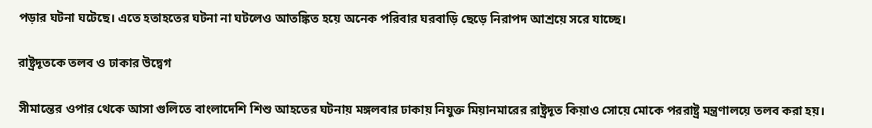পড়ার ঘটনা ঘটেছে। এতে হতাহতের ঘটনা না ঘটলেও আতঙ্কিত হয়ে অনেক পরিবার ঘরবাড়ি ছেড়ে নিরাপদ আশ্রয়ে সরে যাচ্ছে।

রাষ্ট্রদূতকে তলব ও ঢাকার উদ্বেগ

সীমান্তের ওপার থেকে আসা গুলিতে বাংলাদেশি শিশু আহতের ঘটনায় মঙ্গলবার ঢাকায় নিযুক্ত মিয়ানমারের রাষ্ট্রদূত কিয়াও সোয়ে মোকে পররাষ্ট্র মন্ত্রণালয়ে তলব করা হয়।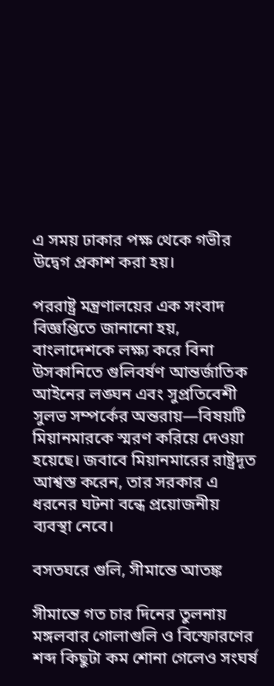এ সময় ঢাকার পক্ষ থেকে গভীর উদ্বেগ প্রকাশ করা হয়।

পররাষ্ট্র মন্ত্রণালয়ের এক সংবাদ বিজ্ঞপ্তিতে জানানো হয়, বাংলাদেশকে লক্ষ্য করে বিনা উসকানিতে গুলিবর্ষণ আন্তর্জাতিক আইনের লঙ্ঘন এবং সুপ্রতিবেশী সুলভ সম্পর্কের অন্তরায়—বিষয়টি মিয়ানমারকে স্মরণ করিয়ে দেওয়া হয়েছে। জবাবে মিয়ানমারের রাষ্ট্রদূত আশ্বস্ত করেন, তার সরকার এ ধরনের ঘটনা বন্ধে প্রয়োজনীয় ব্যবস্থা নেবে।

বসতঘরে গুলি, সীমান্তে আতঙ্ক

সীমান্তে গত চার দিনের তুলনায় মঙ্গলবার গোলাগুলি ও বিস্ফোরণের শব্দ কিছুটা কম শোনা গেলেও সংঘর্ষ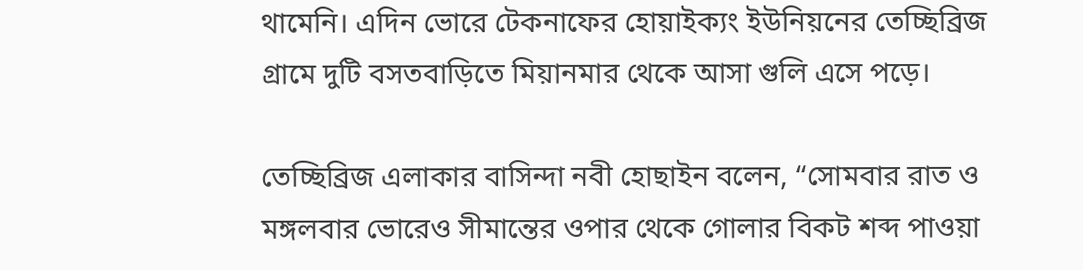থামেনি। এদিন ভোরে টেকনাফের হোয়াইক্যং ইউনিয়নের তেচ্ছিব্রিজ গ্রামে দুটি বসতবাড়িতে মিয়ানমার থেকে আসা গুলি এসে পড়ে।

তেচ্ছিব্রিজ এলাকার বাসিন্দা নবী হোছাইন বলেন, “সোমবার রাত ও মঙ্গলবার ভোরেও সীমান্তের ওপার থেকে গোলার বিকট শব্দ পাওয়া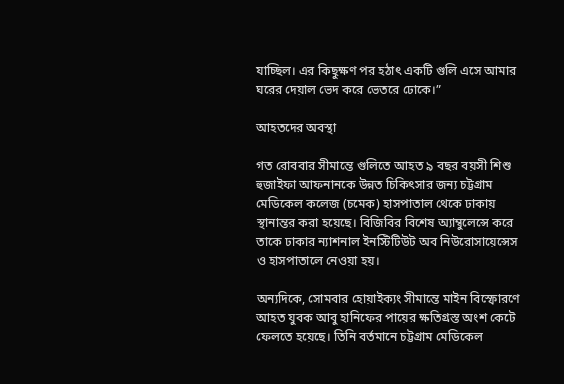যাচ্ছিল। এর কিছুক্ষণ পর হঠাৎ একটি গুলি এসে আমার ঘরের দেয়াল ভেদ করে ভেতরে ঢোকে।”

আহতদের অবস্থা

গত রোববার সীমান্তে গুলিতে আহত ৯ বছর বয়সী শিশু হুজাইফা আফনানকে উন্নত চিকিৎসার জন্য চট্টগ্রাম মেডিকেল কলেজ (চমেক) হাসপাতাল থেকে ঢাকায় স্থানান্তর করা হয়েছে। বিজিবির বিশেষ অ্যাম্বুলেন্সে করে তাকে ঢাকার ন্যাশনাল ইনস্টিটিউট অব নিউরোসায়েন্সেস ও হাসপাতালে নেওয়া হয়।

অন্যদিকে, সোমবার হোয়াইক্যং সীমান্তে মাইন বিস্ফোরণে আহত যুবক আবু হানিফের পায়ের ক্ষতিগ্রস্ত অংশ কেটে ফেলতে হয়েছে। তিনি বর্তমানে চট্টগ্রাম মেডিকেল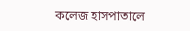কলেজ হাসপাতালে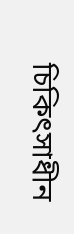চিকিৎসাধীন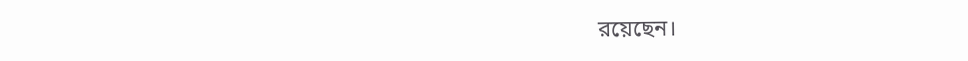রয়েছেন।